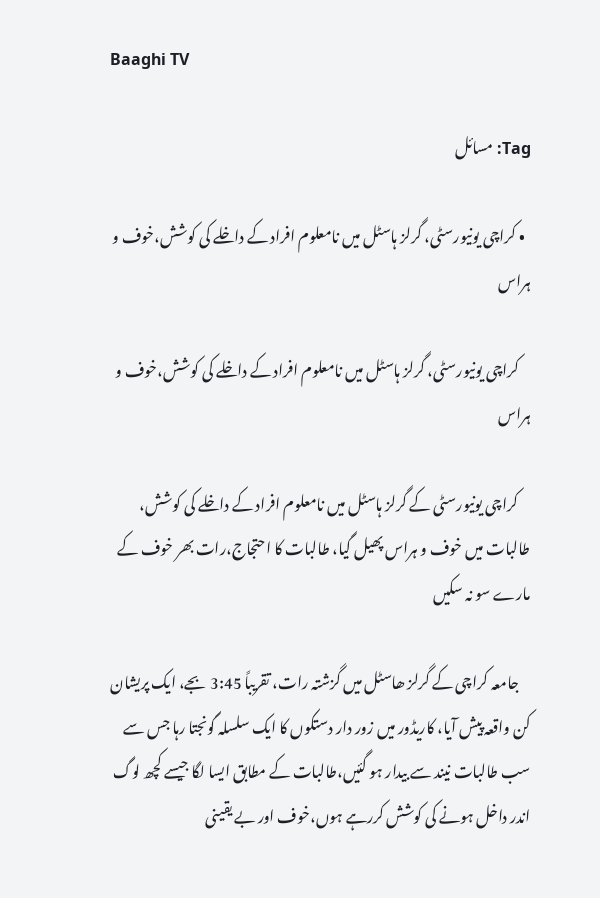Baaghi TV

Tag: مسائل

  • کراچی یونیورسٹی، گرلز ہاسٹل میں نامعلوم افراد کے داخلے کی کوشش،خوف و ہراس

    کراچی یونیورسٹی، گرلز ہاسٹل میں نامعلوم افراد کے داخلے کی کوشش،خوف و ہراس

    کراچی یونیورسٹی کے گرلز ہاسٹل میں نامعلوم افراد کے داخلے کی کوشش، طالبات میں خوف و ہراس پھیل گیا، طالبات کا احتجاج،رات بھر خوف کے مارے سو نہ سکیں

    جامعہ کراچی کے گرلز ھاسٹل میں گزشتہ رات، تقریباً 3:45 بجے، ایک پریشان کن واقعہ پیش آیا، کاریڈور میں زور دار دستکوں کا ایک سلسلہ گونجتا رہا جس سے سب طالبات نیند سے بیدار ہو گئیں،طالبات کے مطابق ایسا لگا جیسے کچھ لوگ اندر داخل ہونے کی کوشش کررہے ہوں،خوف اور بے یقینی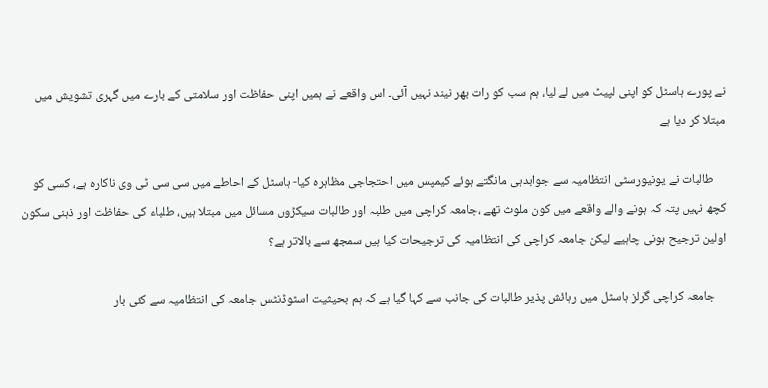نے پورے ہاسٹل کو اپنی لپیٹ میں لے لیا، ہم سب کو رات بھر نیند نہیں آئی۔ اس واقعے نے ہمیں اپنی حفاظت اور سلامتی کے بارے میں گہری تشویش میں مبتلا کر دیا ہے

    طالبات نے یونیورسٹی انتظامیہ سے جوابدہی مانگتے ہوئے کیمپس میں احتجاجی مظاہرہ کیا- ہاسٹل کے احاطے میں سی سی ٹی وی ناکارہ ہے، کسی کو کچھ نہیں پتہ کہ ہونے والے واقعے میں کون ملوث تھے ،جامعہ کراچی میں طلبہ اور طالبات سیکڑوں مسائل میں مبتلا ہیں، طلباء کی حفاظت اور ذہنی سکون اولین ترجیح ہونی چاہیے لیکن جامعہ کراچی کی انتظامیہ کی ترجیحات کیا ہیں سمجھ سے بالاتر ہے؟

    جامعہ کراچی گرلز ہاسٹل میں رہائش پذیر طالبات کی جانب سے کہا گیا ہے کہ ہم بحیثیت اسٹوڈنٹس جامعہ کی انتظامیہ سے کئی بار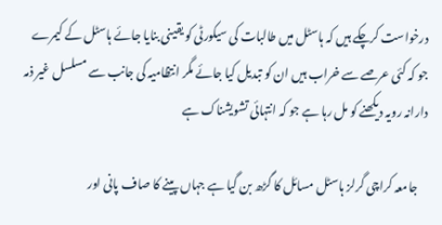درخواست کرچکے ہیں کہ ہاسٹل میں طالبات کی سیکورٹی کو یقینی بنایا جائے ہاسٹل کے کیمرے جو کہ کئی عرصے سے خراب ہیں ان کو تبدیل کیا جائے مگر انتظامیہ کی جانب سے مسلسل غیر ذمہ دارانہ رویہ دیکھنے کو مل رہا ہے جو کہ انتہائی تشویشناک ہے

    جامعہ کراچی گرلز ہاسٹل مسائل کا گڑھ بن گیا ہے جہاں پینے کا صاف پانی اور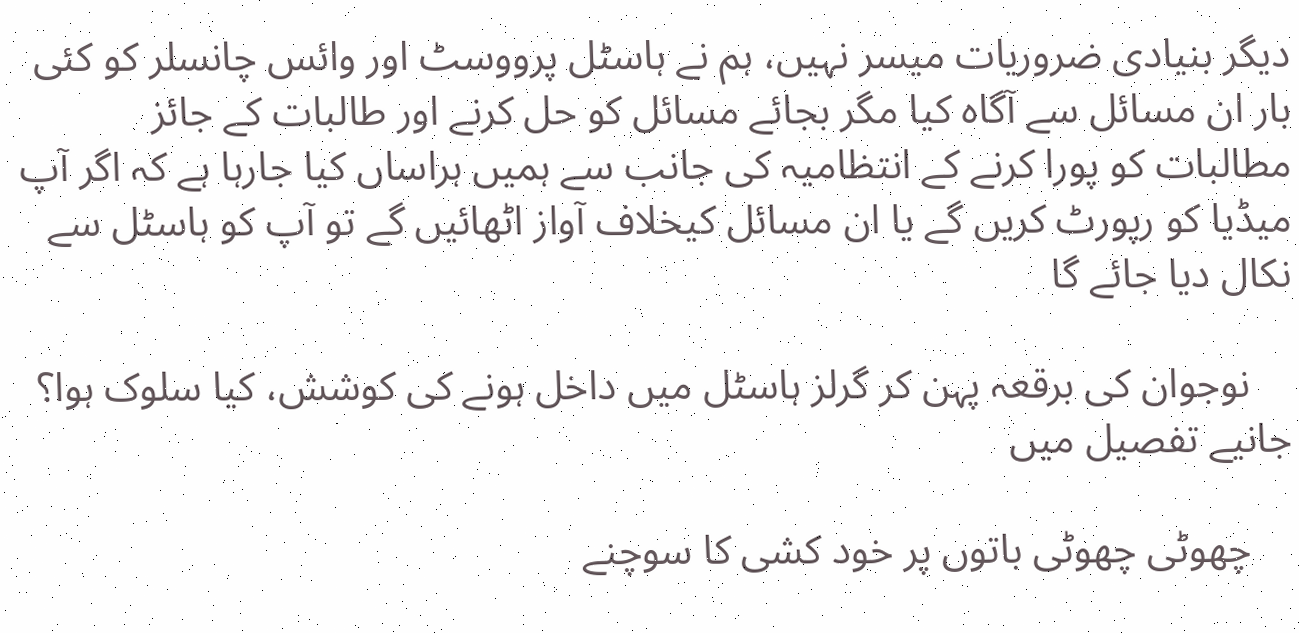دیگر بنیادی ضروریات میسر نہیں، ہم نے ہاسٹل پرووسٹ اور وائس چانسلر کو کئی بار ان مسائل سے آگاہ کیا مگر بجائے مسائل کو حل کرنے اور طالبات کے جائز مطالبات کو پورا کرنے کے انتظامیہ کی جانب سے ہمیں ہراساں کیا جارہا ہے کہ اگر آپ میڈیا کو رپورٹ کریں گے یا ان مسائل کیخلاف آواز اٹھائیں گے تو آپ کو ہاسٹل سے نکال دیا جائے گا

    نوجوان کی برقعہ پہن کر گرلز ہاسٹل میں‌ داخل ہونے کی کوشش، کیا سلوک ہوا؟ جانیے تفصیل میں‌

    چھوٹی چھوٹی باتوں پر خود کشی کا سوچنے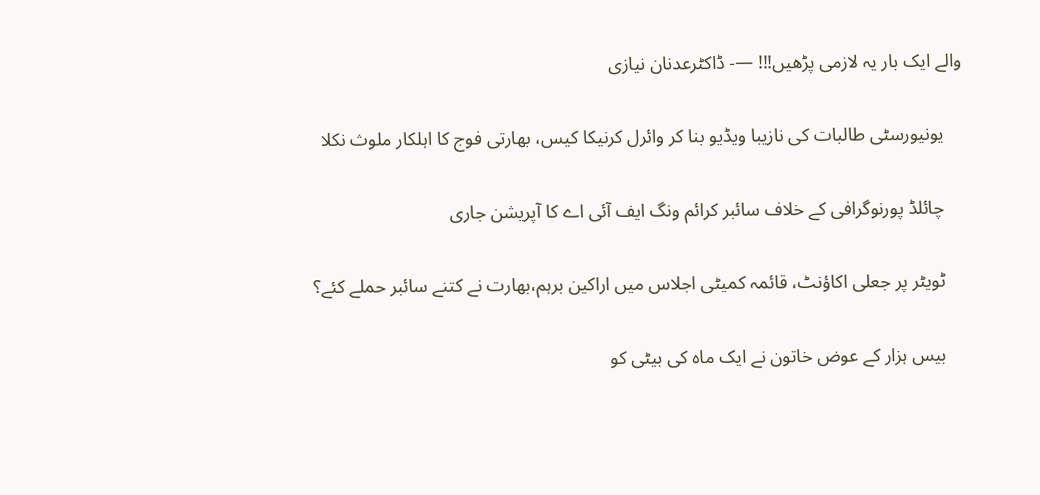والے ایک بار یہ لازمی پڑھیں!!! —- ڈاکٹرعدنان نیازی

    یونیورسٹی طالبات کی نازیبا ویڈیو بنا کر وائرل کرنیکا کیس، بھارتی فوج کا اہلکار ملوث نکلا

    چائلڈ پورنوگرافی کے خلاف سائبر کرائم ونگ ایف آئی اے کا آپریشن جاری

    ٹویٹر پر جعلی اکاؤنٹ، قائمہ کمیٹی اجلاس میں اراکین برہم،بھارت نے کتنے سائبر حملے کئے؟

    بیس ہزار کے عوض خاتون نے ایک ماہ کی بیٹی کو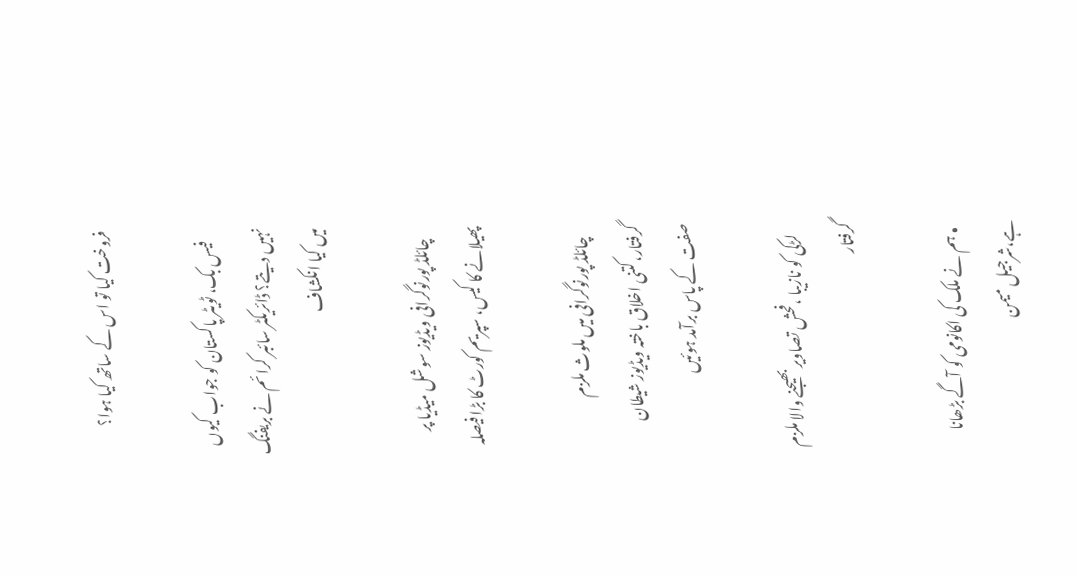فروخت کیا تو اس کے ساتھ کیا ہوا؟

    فیس بک، ٹویٹر پاکستان کو جواب کیوں نہیں دیتے؟ ڈائریکٹر سائبر کرائم نے بریفنگ میں کیا انکشاف

    چائلڈ پورنوگرافی ویڈیوز سوشل میڈیا پر پھیلانے کا کیس، سپریم کورٹ کا بڑا فیصلہ

    چائلڈ پورنوگرافی میں‌ ملوث ملزم گرفتار،کتنی اخلاق باختہ ویڈیوز شیطان صفت کے پاس برآمد ہوئیں

    لڑکی کو نازیبا ،فحش تصاویر بھیجنے والا ملزم گرفتار

  • ہم نے ملک کی اکانومی کو آگے بڑھانا ہے،شرجیل میمن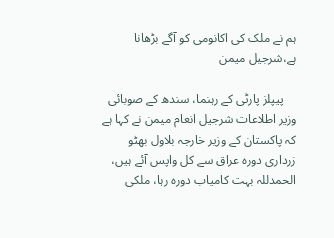ہم نے ملک کی اکانومی کو آگے بڑھانا ہے،شرجیل میمن

    پیپلز پارٹی کے رہنما، سندھ کے صوبائی وزیر اطلاعات شرجیل انعام میمن نے کہا ہے کہ پاکستان کے وزیر خارجہ بلاول بھٹو زرداری دورہ عراق سے کل واپس آئے ہیں، الحمدللہ بہت کامیاب دورہ رہا، ملکی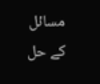مسائل کے حل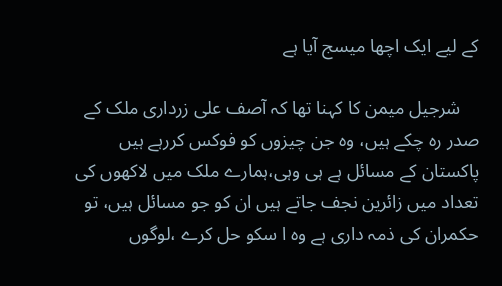کے لیے ایک اچھا میسج آیا ہے

    شرجیل میمن کا کہنا تھا کہ آصف علی زرداری ملک کے صدر رہ چکے ہیں، وہ جن چیزوں کو فوکس کررہے ہیں پاکستان کے مسائل ہے ہی وہی،ہمارے ملک میں لاکھوں کی تعداد میں زائرین نجف جاتے ہیں ان کو جو مسائل ہیں، تو حکمران کی ذمہ داری ہے وہ ا سکو حل کرے ،لوگوں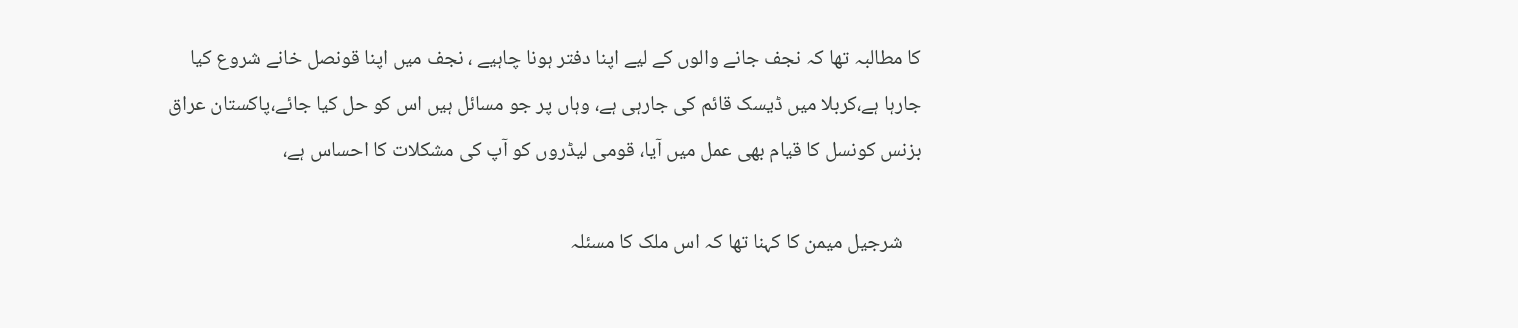کا مطالبہ تھا کہ نجف جانے والوں کے لیے اپنا دفتر ہونا چاہیے ، نجف میں اپنا قونصل خانے شروع کیا جارہا ہے،کربلا میں ڈیسک قائم کی جارہی ہے، وہاں پر جو مسائل ہیں اس کو حل کیا جائے،پاکستان عراق بزنس کونسل کا قیام بھی عمل میں آیا، قومی لیڈروں کو آپ کی مشکلات کا احساس ہے،

    شرجیل میمن کا کہنا تھا کہ اس ملک کا مسئلہ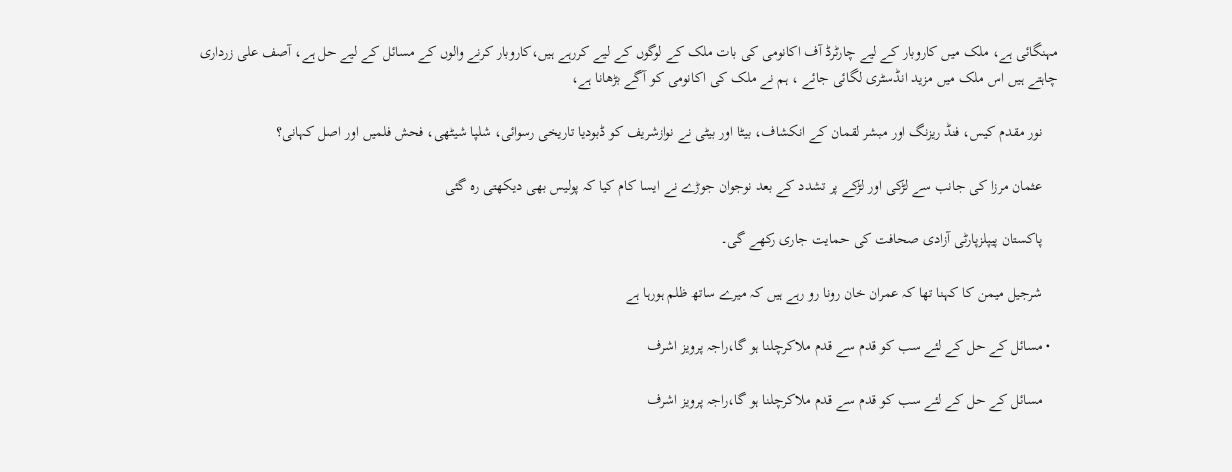مہنگائی ہے، ملک میں کاروبار کے لیے چارٹرڈ آف اکانومی کی بات ملک کے لوگوں کے لیے کررہے ہیں،کاروبار کرنے والوں کے مسائل کے لیے حل ہے، آصف علی زرداری چاہتے ہیں اس ملک میں مزید انڈسٹری لگائی جائے ، ہم نے ملک کی اکانومی کو آگے بڑھانا ہے،

    نور مقدم کیس، فنڈ ریزنگ اور مبشر لقمان کے انکشاف، بیٹا اور بیٹی نے نوازشریف کو ڈبودیا تاریخی رسوائی، شلپا شیٹھی، فحش فلمیں اور اصل کہانی؟

    عثمان مرزا کی جانب سے لڑکی اور لڑکے پر تشدد کے بعد نوجوان جوڑے نے ایسا کام کیا کہ پولیس بھی دیکھتی رہ گئی

    پاکستان پیپلزپارٹی آزادی صحافت کی حمایت جاری رکھے گی۔

    شرجیل میمن کا کہنا تھا کہ عمران خان رونا رو رہے ہیں کہ میرے ساتھ ظلم ہورہا ہے

  • مسائل کے حل کے لئے سب کو قدم سے قدم ملاکرچلنا ہو گا،راجہ پرویز اشرف

    مسائل کے حل کے لئے سب کو قدم سے قدم ملاکرچلنا ہو گا،راجہ پرویز اشرف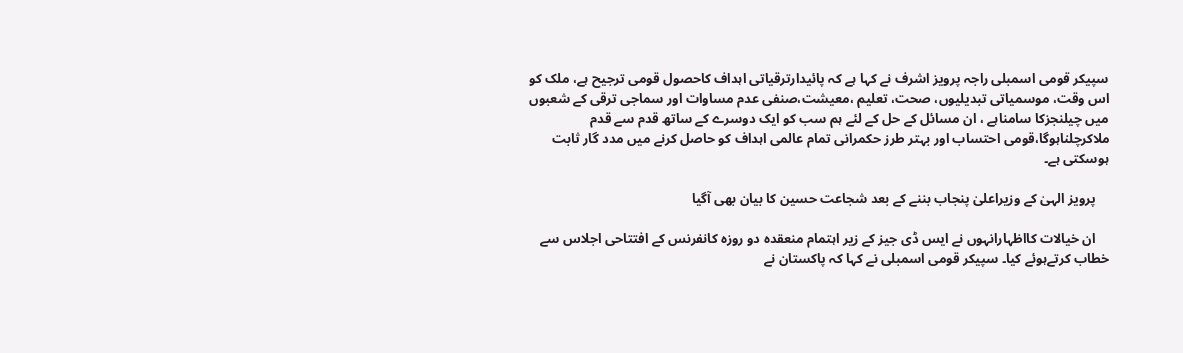سپیکر قومی اسمبلی راجہ پرویز اشرف نے کہا ہے کہ پائیدارترقیاتی اہداف کاحصول قومی ترجیح ہے، ملک کو اس وقت، موسمیاتی تبدیلیوں، صحت، تعلیم ،معیشت،صنفی عدم مساوات اور سماجی ترقی کے شعبوں میں چیلنجزکا سامناہے ، ان مسائل کے حل کے لئے ہم سب کو ایک دوسرے کے ساتھ قدم سے قدم ملاکرچلناہوگا،قومی احتساب اور بہتر طرز حکمرانی تمام عالمی اہداف کو حاصل کرنے میں مدد گار ثابت ہوسکتی ہے۔

    پرویز الہیٰ کے وزیراعلیٰ پنجاب بننے کے بعد شجاعت حسین کا بیان بھی آگیا

    ان خیالات کااظہارانہوں نے ایس ڈی جیز کے زیر اہتمام منعقدہ دو روزہ کانفرنس کے افتتاحی اجلاس سے خطاب کرتےہوئے کیا۔ سپیکر قومی اسمبلی نے کہا کہ پاکستان نے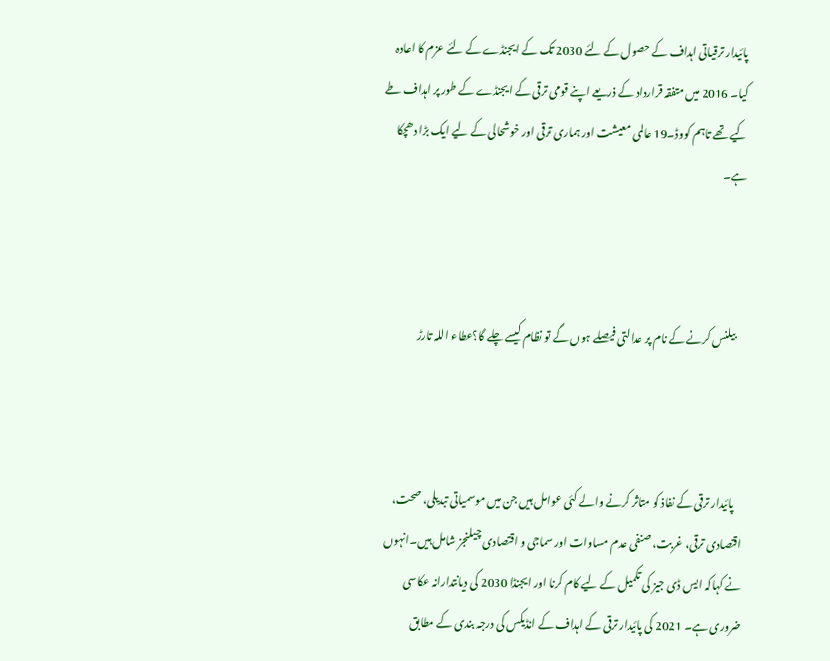پائیدار ترقیاتی اہداف کے حصول کے لئے 2030 تک کے ایجنڈے کے لئے عزم کا اعادہ کیا۔ 2016 میں متفقہ قرارداد کے ذریعے اپنے قومی ترقی کے ایجنڈے کے طور پر اہداف طے کیے تھے تاہم کووڈ۔19 عالمی معیشت اور ہماری ترقی اور خوشحالی کے لیے ایک بڑا دھچکا ہے۔



    بیلنس کرنے کے نام پر عدالتی فیصلے ہوں گے تو نظام کیسے چلے گا؟عطاء اللہ تارڑ



    پائیدار ترقی کے نفاذ کو متاثر کرنے والے کئی عوامل ہیں جن میں موسمیاتی تبدیلی، صحت، اقتصادی ترقی، غربت، صنفی عدم مساوات اور سماجی و اقتصادی چیلنجز شامل ہیں۔انہوں نے کہاکہ ایس ڈی جیز کی تکمیل کے لیے کام کرنا اور ایجنڈا 2030 کی دیانتدارانہ عکاسی ضروری ہے۔ 2021 کی پائیدار ترقی کے اہداف کے انڈیکس کی درجہ بندی کے مطابق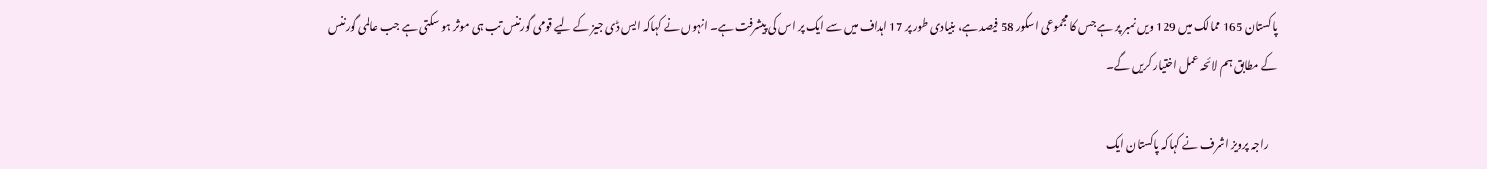پاکستان 165 ممالک میں 129 ویں نمبر پر ہے جس کا مجموعی اسکور 58 فیصد ہے، بنیادی طور پر 17 اہداف میں سے ایک پر اس کی پیشرفت ہے۔ انہوں نے کہاکہ ایس ڈی جیز کے لیے قومی گورننس تب ہی موثر ہو سکتی ہے جب عالمی گورننس کے مطابق ہم لائحہ عمل اختیار کریں گے۔

    راجہ پرویز اشرف نے کہاکہ پاکستان ایک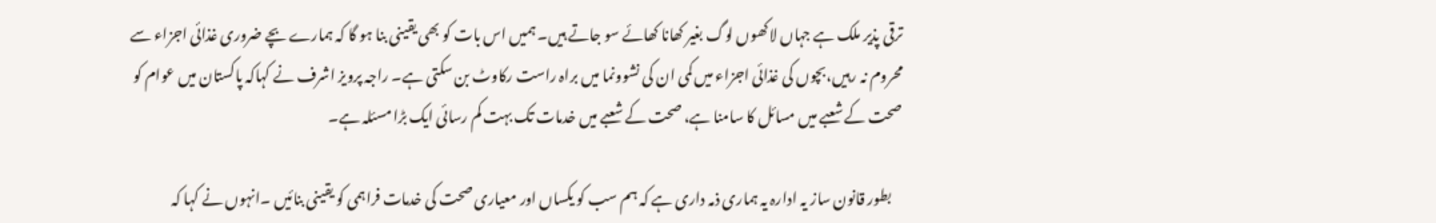ترقی پذیر ملک ہے جہاں لاکھوں لوگ بغیر کھانا کھائے سو جاتے ہیں۔ ہمیں اس بات کو بھی یقینی بنا ہو گا کہ ہمارے بچے ضروری غذائی اجزاء سے محروم نہ رہیں،بچوں کی غذائی اجزاء میں کمی ان کی نشوونما میں براہ راست رکاوٹ بن سکتی ہے۔ راجہ پرویز اشرف نے کہاکہ پاکستان میں عوام کو صحت کے شعبے میں مسائل کا سامنا ہے، صحت کے شعبے میں خدمات تک بہت کم رسائی ایک بڑا مسئلہ ہے۔

    بطور قانون ساز یہ ادارہ یہ ہماری ذمہ داری ہے کہ ہم سب کو یکساں اور معیاری صحت کی خدمات فراہمی کو یقینی بنائیں ۔انہوں نے کہا کہ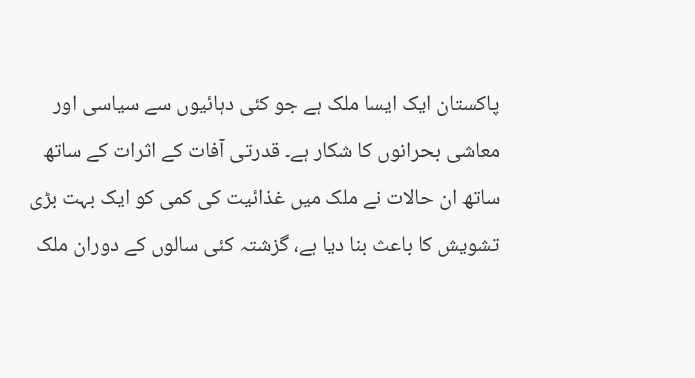پاکستان ایک ایسا ملک ہے جو کئی دہائیوں سے سیاسی اور معاشی بحرانوں کا شکار ہے۔ قدرتی آفات کے اثرات کے ساتھ ساتھ ان حالات نے ملک میں غذائیت کی کمی کو ایک بہت بڑی تشویش کا باعث بنا دیا ہے، گزشتہ کئی سالوں کے دوران ملک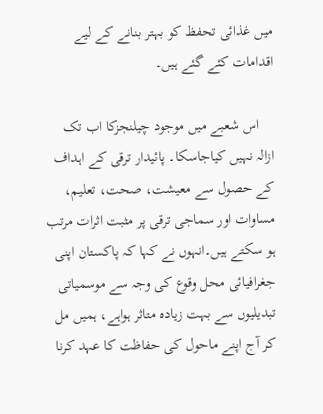میں غذائی تحفظ کو بہتر بنانے کے لیے اقدامات کئے گئے ہیں۔

    اس شعبے میں موجود چیلنجزکا اب تک ازالہ نہیں کیاجاسکا۔ پائیدار ترقی کے اہداف کے حصول سے معیشت، صحت، تعلیم، مساوات اور سماجی ترقی پر مثبت اثرات مرتب ہو سکتے ہیں۔انہوں نے کہا کہ پاکستان اپنی جغرافیائی محل وقوع کی وجہ سے موسمیاتی تبدیلیوں سے بہت زیادہ متاثر ہواہے، ہمیں مل کر آج اپنے ماحول کی حفاظت کا عہد کرنا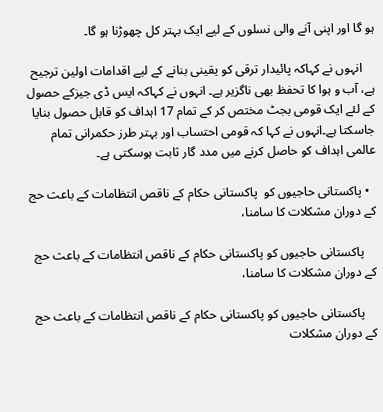ہو گا اور اپنی آنے والی نسلوں کے لیے ایک بہتر کل چھوڑنا ہو گا۔

    انہوں نے کہاکہ پائیدار ترقی کو یقینی بنانے کے لیے اقدامات اولین ترجیح ہے، آب و ہوا کا تحفظ بھی ناگزیر ہے۔ انہوں نے کہاکہ ایس ڈی جیزکے حصول کے لئے ایک قومی بجٹ مختص کر کے تمام 17 اہداف کو قابل حصول بنایا جاسکتا ہے۔انہوں نے کہا کہ قومی احتساب اور بہتر طرز حکمرانی تمام عالمی اہداف کو حاصل کرنے میں مدد گار ثابت ہوسکتی ہے۔

  • پاکستانی حاجیوں کو  پاکستانی حکام کے ناقص انتظامات کے باعث حج کے دوران مشکلات کا سامنا،

    پاکستانی حاجیوں کو پاکستانی حکام کے ناقص انتظامات کے باعث حج کے دوران مشکلات کا سامنا،

    پاکستانی حاجیوں کو پاکستانی حکام کے ناقص انتظامات کے باعث حج کے دوران مشکلات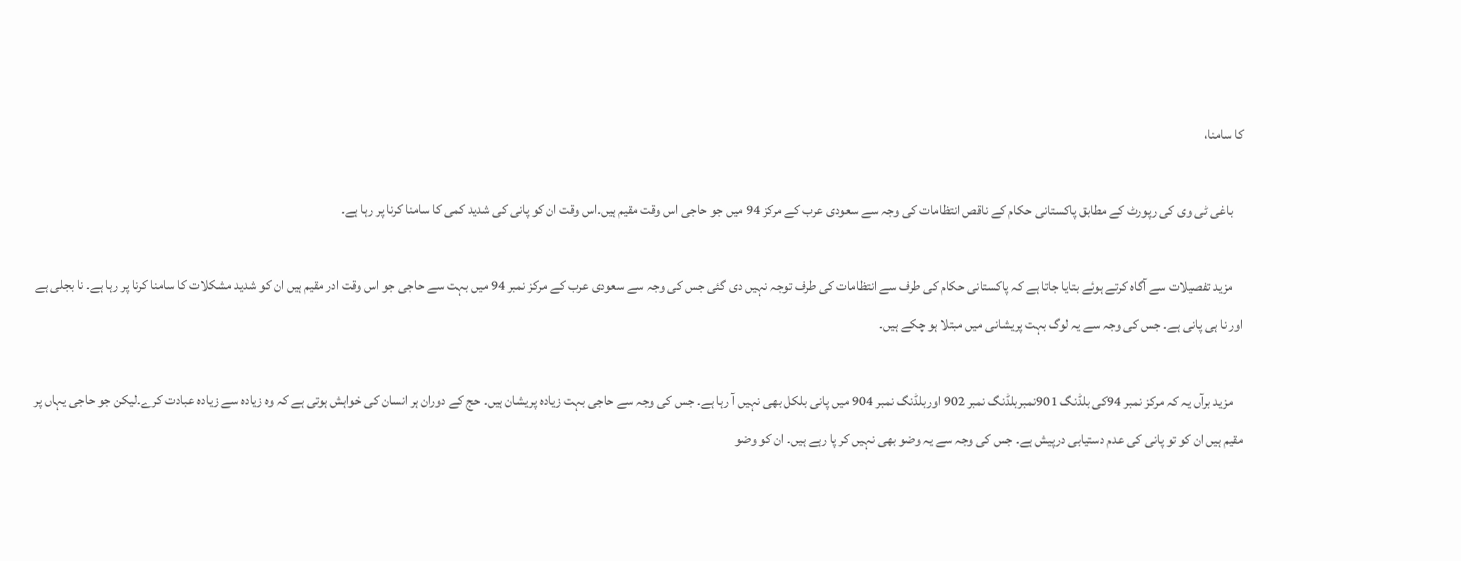کا سامنا،

    باغی ٹی وی کی رپورٹ کے مطابق پاکستانی حکام کے ناقص انتظامات کی وجہ سے سعودی عرب کے مرکز 94 میں جو حاجی اس وقت مقیم ہیں۔اس وقت ان کو پانی کی شدید کمی کا سامنا کرنا پر رہا ہے۔

    مزید تفصیلات سے آگاہ کرتے ہوئے بتایا جاتا ہے کہ پاکستانی حکام کی طرف سے انتظامات کی طرف توجہ نہیں دی گئی جس کی وجہ سے سعودی عرب کے مرکز نمبر 94 میں بہت سے حاجی جو اس وقت ادر مقیم ہیں ان کو شدید مشکلات کا سامنا کرنا پر رہا ہے۔ نا بجلی ہے اور نا ہی پانی ہے۔ جس کی وجہ سے یہ لوگ بہت پریشانی میں مبتلا ہو چکے ہیں۔

    مزید برآں یہ کہ مرکز نمبر 94کی بلڈنگ 901نمبربلڈنگ نمبر 902 اوربلڈنگ نمبر 904 میں پانی بلکل بھی نہیں آ رہا ہے۔ جس کی وجہ سے حاجی بہت زیادہ پریشان ہیں۔ حج کے دوران ہر انسان کی خواہش ہوتی ہے کہ وہ زیادہ سے زیادہ عبادت کرے۔لیکن جو حاجی یہاں پر مقیم ہیں ان کو تو پانی کی عدم دستیابی درپیش ہے۔ جس کی وجہ سے یہ وضو بھی نہیں کر پا رہے ہیں۔ ان کو وضو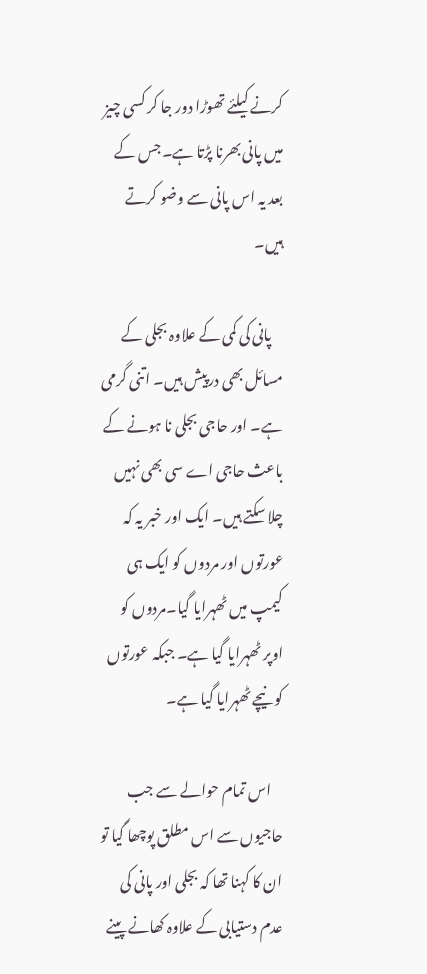کرنے کیلئے تھوڑا دور جا کر کسی چیز میں پانی بھرنا پڑتا ہے۔جس کے بعد یہ اس پانی سے وضو کرتے ہیں۔

    پانی کی کمی کے علاوہ بجلی کے مسائل بھی درپیش ہیں۔ اتنی گرمی ہے۔ اور حاجی بجلی نا ہونے کے باعث حاجی اے سی بھی نہیں چلا سکتے ہیں۔ ایک اور خبر یہ کہ عورتوں اور مردوں کو ایک ہی کیمپ میں ٹھہرایا گیا۔مردوں کو اوپر ٹھہرایا گیا ہے۔ جبکہ عورتوں کو نیچے ٹھہرایا گیا ہے۔

    اس تمام حوالے سے جب حاجیوں سے اس مطلق پوچھا گیا تو ان کا کہنا تھا کہ بجلی اور پانی کی عدم دستیابی کے علاوہ کھانے پینے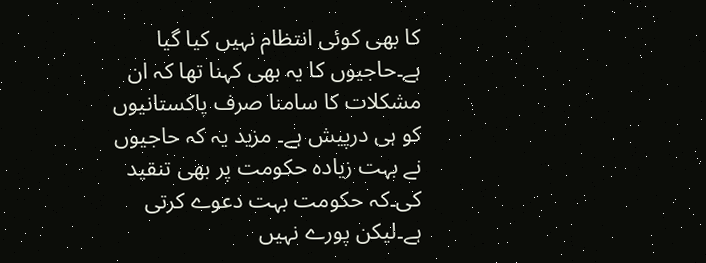کا بھی کوئی انتظام نہیں کیا گیا ہے۔حاجیوں کا یہ بھی کہنا تھا کہ ان مشکلات کا سامنا صرف پاکستانیوں کو ہی درپیش ہے۔ مزید یہ کہ حاجیوں نے بہت زیادہ حکومت پر بھی تنقید کی۔کہ حکومت بہت دعوے کرتی ہے۔لیکن پورے نہیں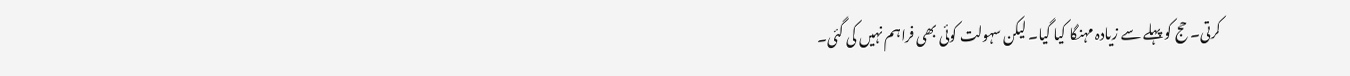کرتی۔ حج کو پہلے سے زیادہ مہنگا کیا گیا۔ لیکن سہولت کوئی بھی فراہم نہیں کی گئی۔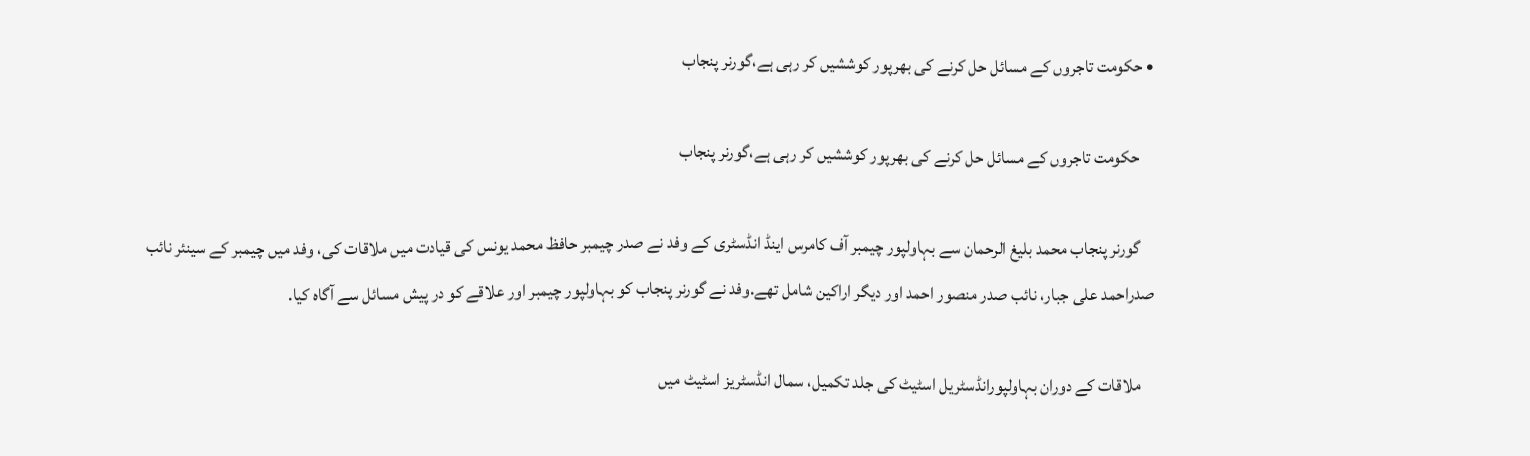• حکومت تاجروں کے مسائل حل کرنے کی بھرپور کوششیں کر رہی ہے،گورنر پنجاب

    حکومت تاجروں کے مسائل حل کرنے کی بھرپور کوششیں کر رہی ہے،گورنر پنجاب

    گورنر پنجاب محمد بلیغ الرحمان سے بہاولپور چیمبر آف کامرس اینڈ انڈسٹری کے وفد نے صدر چیمبر حافظ محمد یونس کی قیادت میں ملاقات کی، وفد میں چیمبر کے سینئر نائب صدراحمد علی جبار، نائب صدر منصور احمد اور دیگر اراکین شامل تھے.وفد نے گورنر پنجاب کو بہاولپور چیمبر اور علاقے کو در پیش مسائل سے آگاہ کیا.

    ملاقات کے دوران بہاولپورانڈسٹریل اسٹیٹ کی جلد تکمیل، سمال انڈسٹریز اسٹیٹ میں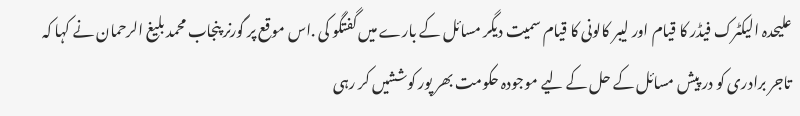علیحدہ الیکٹرک فیڈر کا قیام اور لیبر کالونی کا قیام سمیت دیگر مسائل کے بارے میں گفتگو کی .اس موقع پر گورنر پنجاب محمد بلیغ الرحمان نے کہا کہ تاجر برادری کو در پیش مسائل کے حل کے لیے موجودہ حکومت بھر پور کوششیں کر رہی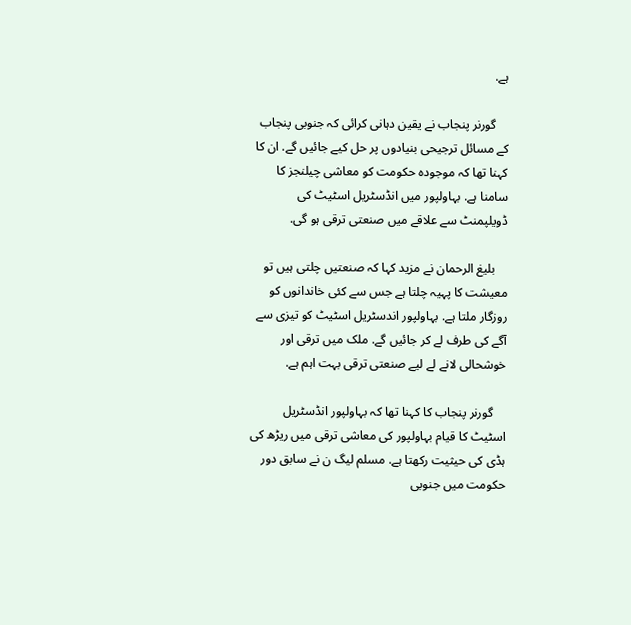ہے.

    گورنر پنجاب نے یقین دہانی کرائی کہ جنوبی پنجاب کے مسائل ترجیحی بنیادوں پر حل کیے جائیں گے. ان کا کہنا تھا کہ موجودہ حکومت کو معاشی چیلنجز کا سامنا ہے. بہاولپور میں انڈسٹریل اسٹیٹ کی ڈویلپمنٹ سے علاقے میں صنعتی ترقی ہو گی.

    بلیغ الرحمان نے مزید کہا کہ صنعتیں چلتی ہیں تو معیشت کا پہیہ چلتا ہے جس سے کئی خاندانوں کو روزگار ملتا ہے. بہاولپور اندسٹریل اسٹیٹ کو تیزی سے آگے کی طرف لے کر جائیں گے. ملک میں ترقی اور خوشحالی لانے لے لیے صنعتی ترقی بہت اہم ہے.

    گورنر پنجاب کا کہنا تھا کہ بہاولپور انڈسٹریل اسٹیٹ کا قیام بہاولپور کی معاشی ترقی میں ریڑھ کی ہڈی کی حیثیت رکھتا ہے. مسلم لیگ ن نے سابق دور حکومت میں جنوبی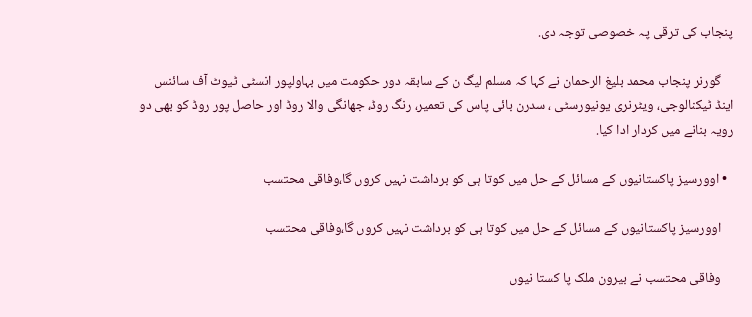پنجاب کی ترقی پہ خصوصی توجہ دی.

    گورنر پنجاب محمد بلیغ الرحمان نے کہا کہ مسلم لیگ ن کے سابقہ دور حکومت میں بہاولپور انسٹی ٹیوٹ آف سائنس اینڈ ٹیکنالوجی، ویٹرنری یونیورسٹی ، سدرن بائی پاس کی تعمیر، رنگ روڈ، جھانگی والا روڈ اور حاصل پور روڈ کو بھی دو رویہ بنانے میں کردار ادا کیا.

  • اوورسیز پاکستانیوں کے مسائل کے حل میں کوتا ہی کو برداشت نہیں کروں گا،وفاقی محتسب

    اوورسیز پاکستانیوں کے مسائل کے حل میں کوتا ہی کو برداشت نہیں کروں گا،وفاقی محتسب

    وفاقی محتسب نے بیرون ملک پا کستا نیوں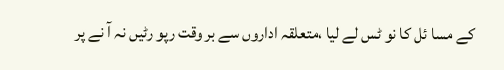کے مسا ئل کا نو ٹس لے لیا ،متعلقہ اداروں سے بر وقت رپو رٹیں نہ آ نے پر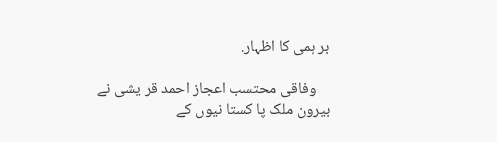بر ہمی کا اظہار.

    وفاقی محتسب اعجاز احمد قر یشی نے بیرون ملک پا کستا نیوں کے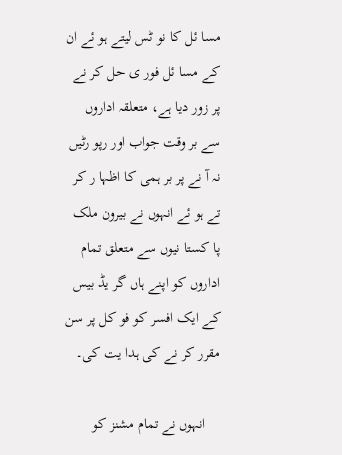مسا ئل کا نو ٹس لیتے ہو ئے ان کے مسا ئل فور ی حل کر نے پر زور دیا ہے، متعلقہ اداروں سے بر وقت جواب اور رپو رٹیں نہ آ نے پر بر ہمی کا اظہا ر کر تے ہو ئے انہوں نے بیرون ملک پا کستا نیوں سے متعلق تمام اداروں کو اپنے ہاں گر یڈ بیس کے ایک افسر کو فو کل پر سن مقرر کر نے کی ہدا یت کی۔

    انہوں نے تمام مشنز کو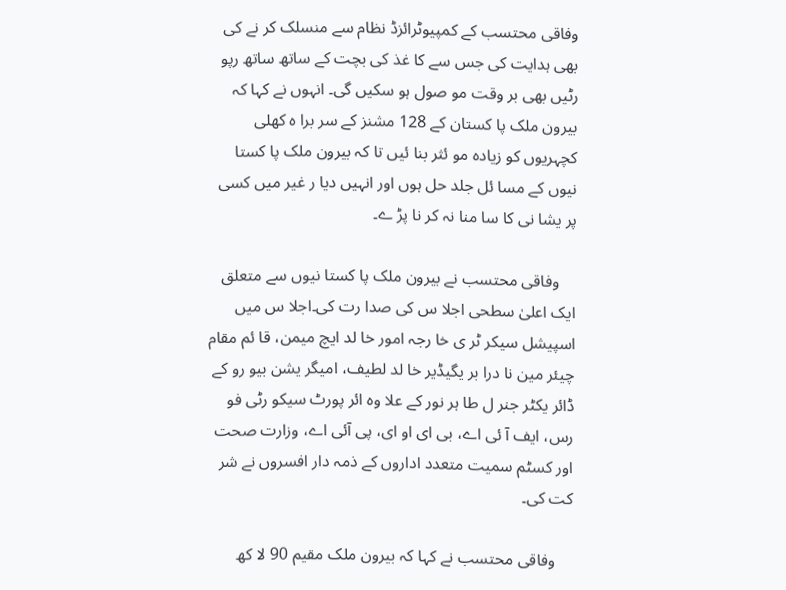وفاقی محتسب کے کمپیوٹرائزڈ نظام سے منسلک کر نے کی بھی ہدایت کی جس سے کا غذ کی بچت کے ساتھ ساتھ رپو رٹیں بھی بر وقت مو صول ہو سکیں گی۔ انہوں نے کہا کہ بیرون ملک پا کستان کے 128 مشنز کے سر برا ہ کھلی کچہریوں کو زیادہ مو ئثر بنا ئیں تا کہ بیرون ملک پا کستا نیوں کے مسا ئل جلد حل ہوں اور انہیں دیا ر غیر میں کسی پر یشا نی کا سا منا نہ کر نا پڑ ے۔

    وفاقی محتسب نے بیرون ملک پا کستا نیوں سے متعلق ایک اعلیٰ سطحی اجلا س کی صدا رت کی۔اجلا س میں اسپیشل سیکر ٹر ی خا رجہ امور خا لد ایچ میمن، قا ئم مقام چیئر مین نا درا بر یگیڈیر خا لد لطیف، امیگر یشن بیو رو کے ڈائر یکٹر جنر ل طا ہر نور کے علا وہ ائر پورٹ سیکو رٹی فو رس، ایف آ ئی اے، بی ای او ای، پی آئی اے، وزارت صحت اور کسٹم سمیت متعدد اداروں کے ذمہ دار افسروں نے شر کت کی۔

    وفاقی محتسب نے کہا کہ بیرون ملک مقیم 90 لا کھ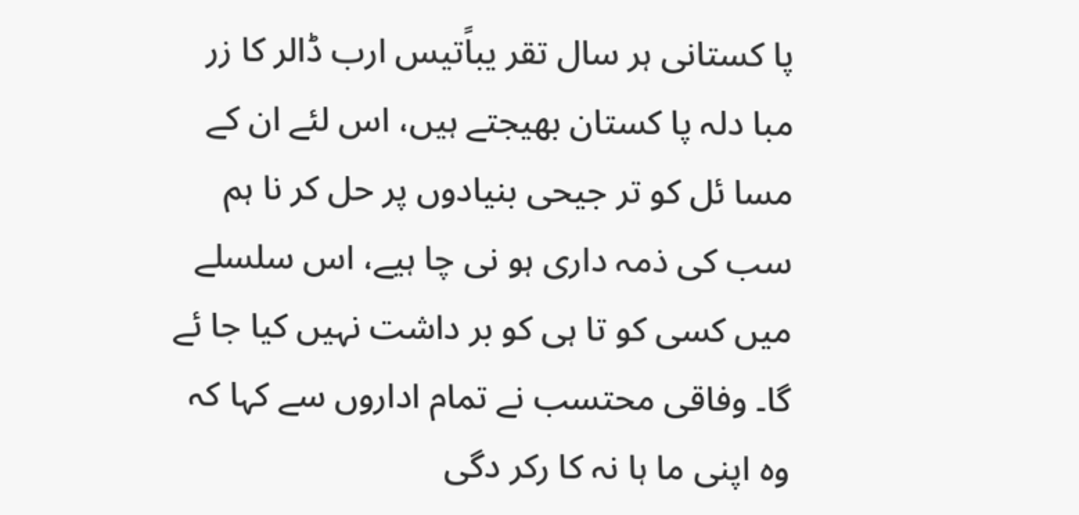پا کستانی ہر سال تقر یباًتیس ارب ڈالر کا زر مبا دلہ پا کستان بھیجتے ہیں، اس لئے ان کے مسا ئل کو تر جیحی بنیادوں پر حل کر نا ہم سب کی ذمہ داری ہو نی چا ہیے، اس سلسلے میں کسی کو تا ہی کو بر داشت نہیں کیا جا ئے گا۔ وفاقی محتسب نے تمام اداروں سے کہا کہ وہ اپنی ما ہا نہ کا رکر دگی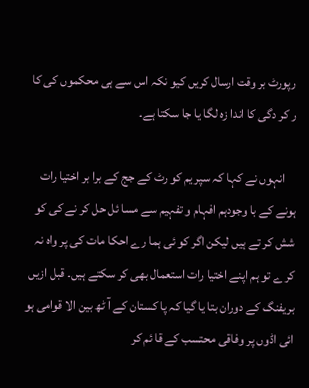رپورٹ بر وقت ارسال کریں کیو نکہ اس سے ہی محکموں کی کا ر کر دگی کا اندا زہ لگا یا جا سکتا ہے۔

    انہوں نے کہا کہ سپر یم کو رٹ کے جج کے برا بر اختیا رات ہونے کے با وجودہم افہام و تفہیم سے مسا ئل حل کر نے کی کو شش کر تے ہیں لیکن اگر کو ئی ہما رے احکا مات کی پر واہ نہ کر ے تو ہم اپنے اختیا رات استعمال بھی کر سکتے ہیں۔ قبل ازیں بریفنگ کے دوران بتا یا گیا کہ پا کستان کے آ ٹھ بین الا قوامی ہو ائی اڈوں پر وفاقی محتسب کے قا ئم کر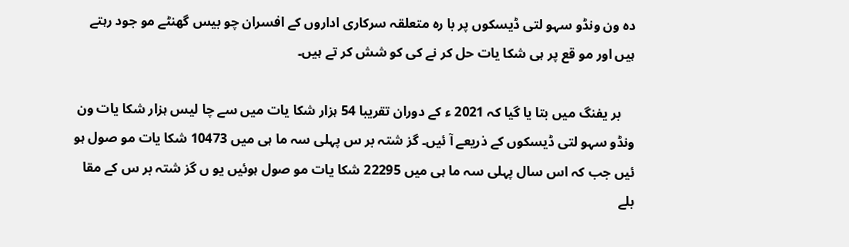دہ ون ونڈو سہو لتی ڈیسکوں پر با رہ متعلقہ سرکاری اداروں کے افسران چو بیس گھنٹے مو جود رہتے ہیں اور مو قع پر ہی شکا یات حل کر نے کی کو شش کر تے ہیں۔

    بر یفنگ میں بتا یا گیا کہ 2021 ء کے دوران تقریبا 54 ہزار شکا یات میں سے چا لیس ہزار شکا یات ون ونڈو سہو لتی ڈیسکوں کے ذریعے آ ئیں۔ گز شتہ بر س پہلی سہ ما ہی میں 10473 شکا یات مو صول ہو ئیں جب کہ اس سال پہلی سہ ما ہی میں 22295 شکا یات مو صول ہوئیں یو ں گز شتہ بر س کے مقا بلے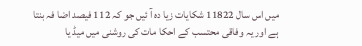میں اس سال 11822 شکایات زیا دہ آ ئیں جو کہ 112 فیصد اضا فہ بنتا ہے اور یہ وفاقی محتسب کے احکا مات کی روشنی میں میڈ یا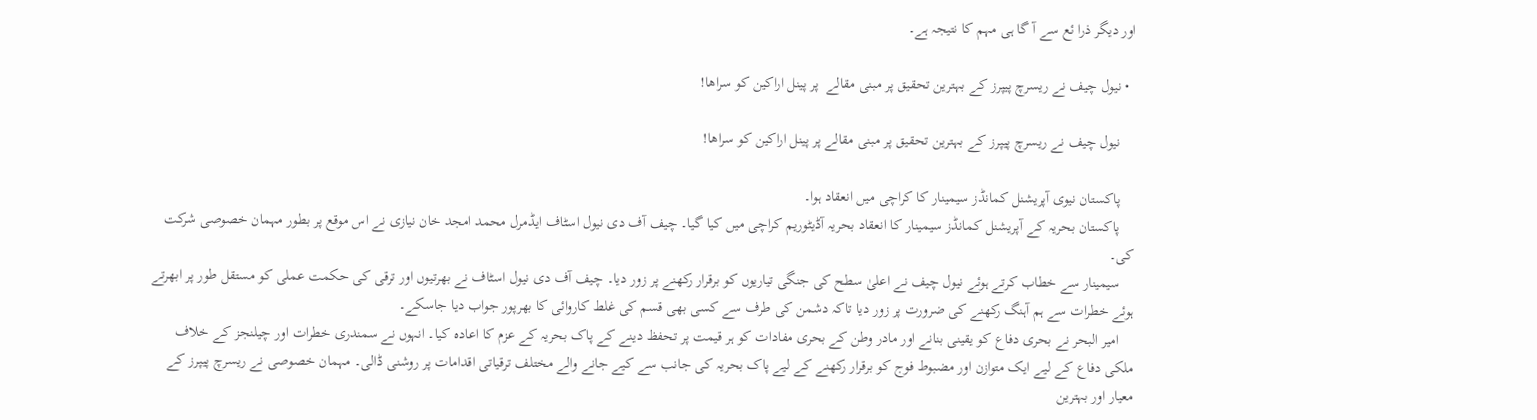اور دیگر ذرا ئع سے آ گا ہی مہم کا نتیجہ ہے۔

  • نیول چیف نے ریسرچ پیپرز کے بہترین تحقیق پر مبنی مقالے  پر پینل اراکین کو سراها!

    نیول چیف نے ریسرچ پیپرز کے بہترین تحقیق پر مبنی مقالے پر پینل اراکین کو سراها!

    پاکستان نیوی آپریشنل کمانڈز سیمینار کا کراچی میں انعقاد ہوا۔
    پاکستان بحریہ کے آپریشنل کمانڈز سیمینار کا انعقاد بحریہ آڈیٹوریم کراچی میں کیا گیا۔ چیف آف دی نیول اسٹاف ایڈمرل محمد امجد خان نیازی نے اس موقع پر بطور مہمان خصوصی شرکت کی۔
    سیمینار سے خطاب کرتے ہوئے نیول چیف نے اعلیٰ سطح کی جنگی تیاریوں کو برقرار رکھنے پر زور دیا۔ چیف آف دی نیول اسٹاف نے بھرتیوں اور ترقی کی حکمت عملی کو مستقل طور پر ابھرتے ہوئے خطرات سے ہم آہنگ رکھنے کی ضرورت پر زور دیا تاکہ دشمن کی طرف سے کسی بھی قسم کی غلط کاروائی کا بھرپور جواب دیا جاسکے۔
    امیر البحر نے بحری دفاع کو یقینی بنانے اور مادر وطن کے بحری مفادات کو ہر قیمت پر تحفظ دینے کے پاک بحریہ کے عزم کا اعادہ کیا۔ انہوں نے سمندری خطرات اور چیلنجز کے خلاف ملکی دفاع کے لیے ایک متوازن اور مضبوط فوج کو برقرار رکھنے کے لیے پاک بحریہ کی جانب سے کیے جانے والے مختلف ترقیاتی اقدامات پر روشنی ڈالی۔ مہمان خصوصی نے ریسرچ پیپرز کے معیار اور بہترین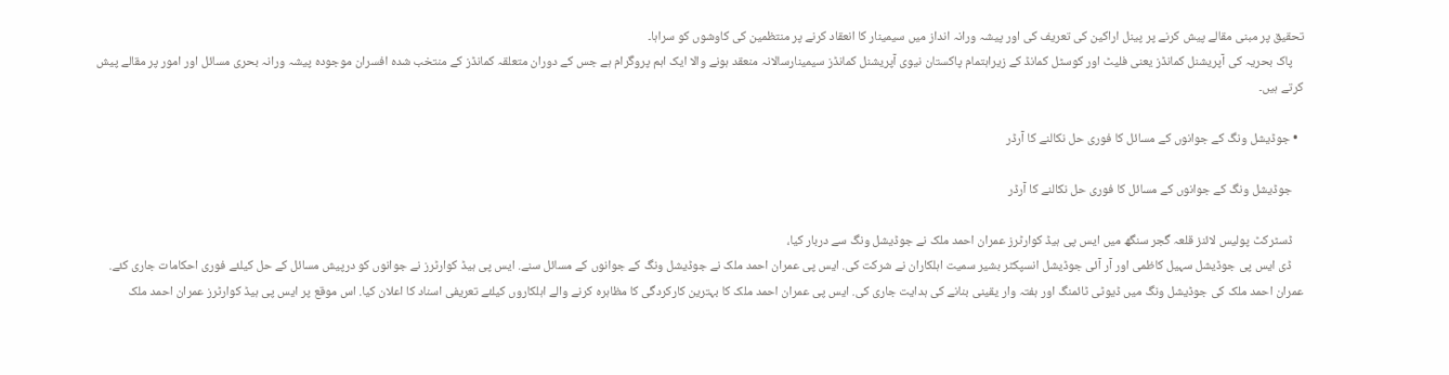تحقیق پر مبنی مقالے پیش کرنے پر پینل اراکین کی تعریف کی اور پیشہ ورانہ انداز میں سیمینار کا انعقاد کرنے پر منتظمین کی کاوشوں کو سراہا۔
    پاک بحریہ کی آپریشنل کمانڈز یعنی فلیٹ اور کوسٹل کمانڈ کے زیراہتمام پاکستان نیوی آپریشنل کمانڈز سیمینارسالانہ منعقد ہونے والا ایک اہم پروگرام ہے جس کے دوران متعلقہ کمانڈز کے منتخب شدہ افسران موجودہ پیشہ ورانہ بحری مسائل اور امور پر مقالے پیش کرتے ہیں۔

  • جوڈیشل ونگ کے جوانوں کے مسائل کا فوری حل نکالنے کا آرڈر

    جوڈیشل ونگ کے جوانوں کے مسائل کا فوری حل نکالنے کا آرڈر

    ڈسٹرکٹ پولیس لائنز قلعہ گجر سنگھ میں ایس پی ہیڈ کوارٹرز عمران احمد ملک نے جوڈیشل ونگ سے دربار کیا،
    ڈی ایس پی جوڈیشل سہیل کاظمی اور آر آئی جوڈیشل انسپکٹر بشیر سمیت اہلکاران نے شرکت کی. ایس پی عمران احمد ملک نے جوڈیشل ونگ کے جوانوں کے مسائل سنے. ایس پی ہیڈ کوارٹرز نے جوانوں کو درپیش مسائل کے حل کیلئے فوری احکامات جاری کئے. عمران احمد ملک کی جوڈیشل ونگ میں ڈیوٹی ٹائمنگ اور ہفتہ وار یقینی بنانے کی ہدایت جاری کی. ایس پی عمران احمد ملک کا بہترین کارکردگی کا مظاہرہ کرنے والے اہلکاروں کیلئے تعریفی اسناد کا اعلان کیا. اس موقع پر ایس پی ہیڈ کوارٹرز عمران احمد ملک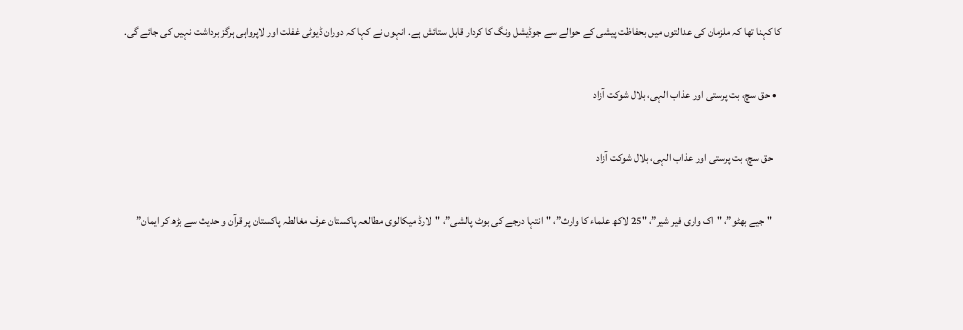کا کہنا تھا کہ ملزمان کی عدالتوں میں بحفاظت پیشی کے حوالے سے جوڈیشل ونگ کا کردار قابل ستائش ہے. انہوں نے کہا کہ دوران ڈیوٹی غفلت اور لاپرواہی ہرگز برداشت نہیں کی جائے گی.

  • حق سچ، بت پرستی اور عذاب الہی، بلال شوکت آزاد

    حق سچ، بت پرستی اور عذاب الہی، بلال شوکت آزاد

    "جیے بھٹو”، "اک واری فیر شیر”، "25 لاکھ علماء کا وارث”، "انتہا درجے کی بوٹ پالشی”، "لارڈ میکالوی مطالعہ پاکستان عرف مغالطہ پاکستان پر قرآن و حدیث سے بڑھ کر ایمان”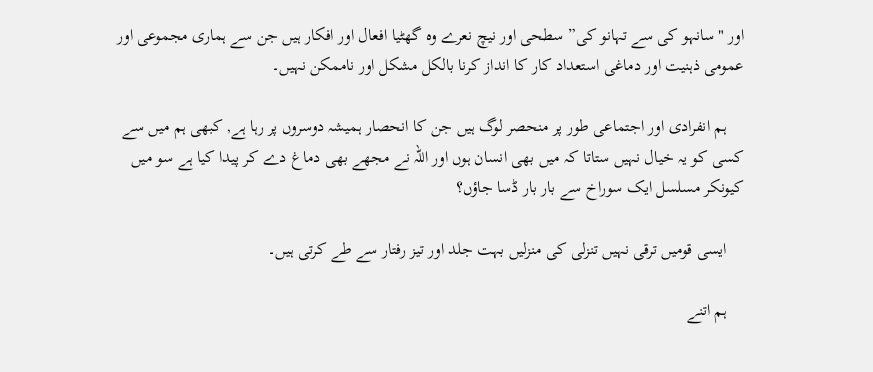اور "سانہو کی سے تہانو کی” سطحی اور نیچ نعرے وہ گھٹیا افعال اور افکار ہیں جن سے ہماری مجموعی اور عمومی ذہنیت اور دماغی استعداد کار کا انداز کرنا بالکل مشکل اور ناممکن نہیں۔

    ہم انفرادی اور اجتماعی طور پر منحصر لوگ ہیں جن کا انحصار ہمیشہ دوسروں پر رہا ہے, کبھی ہم میں سے کسی کو یہ خیال نہیں ستاتا کہ میں بھی انسان ہوں اور اللہ نے مجھے بھی دماغ دے کر پیدا کیا ہے سو میں کیونکر مسلسل ایک سوراخ سے بار بار ڈسا جاؤں؟

    ایسی قومیں ترقی نہیں تنزلی کی منزلیں بہت جلد اور تیز رفتار سے طے کرتی ہیں۔

    ہم اتنے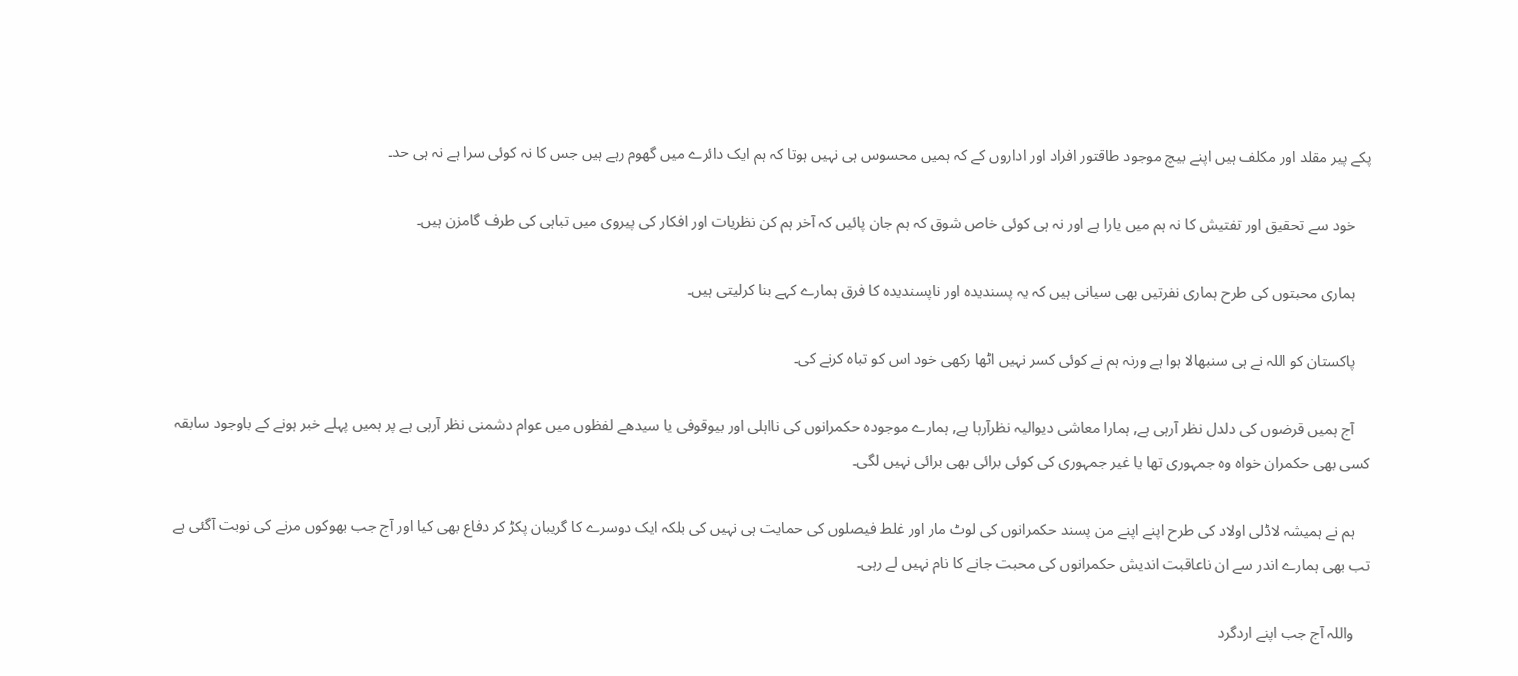پکے پیر مقلد اور مکلف ہیں اپنے بیچ موجود طاقتور افراد اور اداروں کے کہ ہمیں محسوس ہی نہیں ہوتا کہ ہم ایک دائرے میں گھوم رہے ہیں جس کا نہ کوئی سرا ہے نہ ہی حد۔

    خود سے تحقیق اور تفتیش کا نہ ہم میں یارا ہے اور نہ ہی کوئی خاص شوق کہ ہم جان پائیں کہ آخر ہم کن نظریات اور افکار کی پیروی میں تباہی کی طرف گامزن ہیں۔

    ہماری محبتوں کی طرح ہماری نفرتیں بھی سیانی ہیں کہ یہ پسندیدہ اور ناپسندیدہ کا فرق ہمارے کہے بنا کرلیتی ہیں۔

    پاکستان کو اللہ نے ہی سنبھالا ہوا ہے ورنہ ہم نے کوئی کسر نہیں اٹھا رکھی خود اس کو تباہ کرنے کی۔

    آج ہمیں قرضوں کی دلدل نظر آرہی ہے, ہمارا معاشی دیوالیہ نظرآرہا ہے, ہمارے موجودہ حکمرانوں کی نااہلی اور بیوقوفی یا سیدھے لفظوں میں عوام دشمنی نظر آرہی ہے پر ہمیں پہلے خبر ہونے کے باوجود سابقہ کسی بھی حکمران خواہ وہ جمہوری تھا یا غیر جمہوری کی کوئی برائی بھی برائی نہیں لگی۔

    ہم نے ہمیشہ لاڈلی اولاد کی طرح اپنے اپنے من پسند حکمرانوں کی لوٹ مار اور غلط فیصلوں کی حمایت ہی نہیں کی بلکہ ایک دوسرے کا گریبان پکڑ کر دفاع بھی کیا اور آج جب بھوکوں مرنے کی نوبت آگئی ہے تب بھی ہمارے اندر سے ان ناعاقبت اندیش حکمرانوں کی محبت جانے کا نام نہیں لے رہی۔

    واللہ آج جب اپنے اردگرد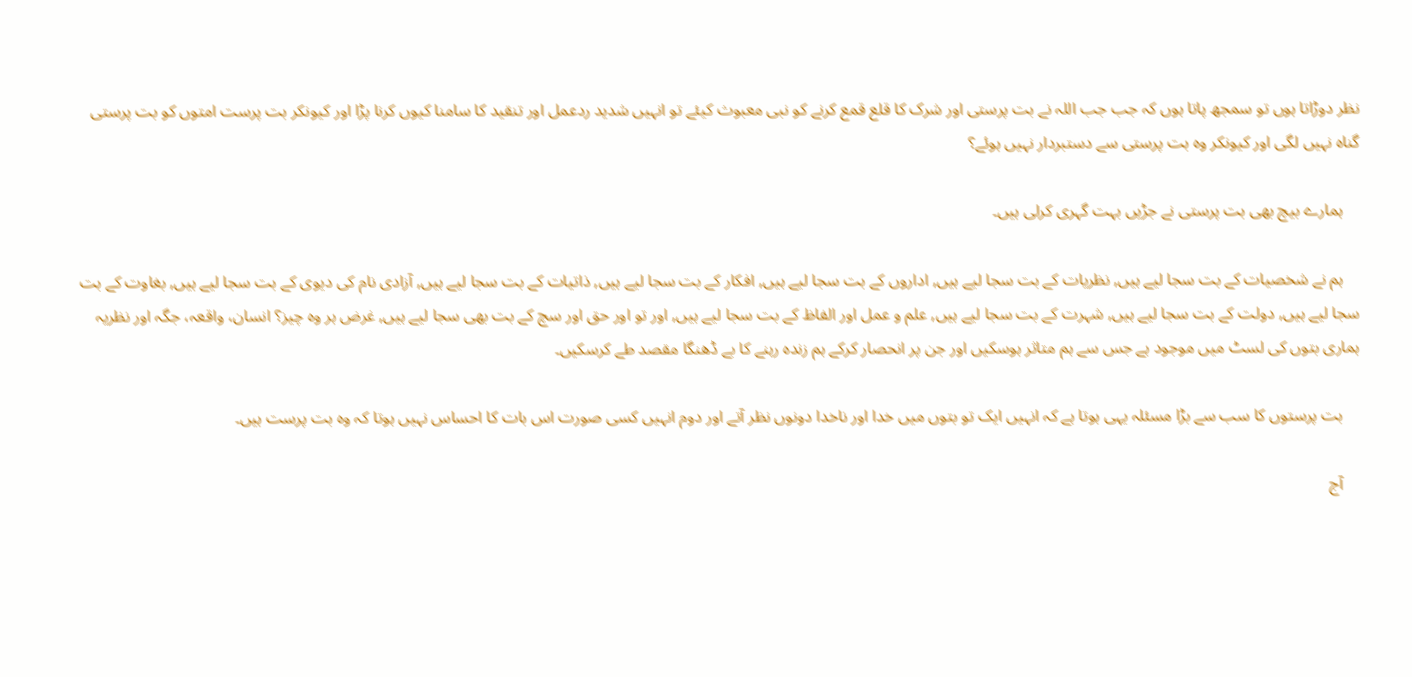نظر دوڑاتا ہوں تو سمجھ پاتا ہوں کہ جب جب اللہ نے بت پرستی اور شرک کا قلع قمع کرنے کو نبی معبوث کیئے تو انہیں شدید ردعمل اور تنقید کا سامنا کیوں کرنا پڑا اور کیونکر بت پرست امتوں کو بت پرستی گناہ نہیں لگی اور کیونکر وہ بت پرستی سے دستبردار نہیں ہوئے؟

    ہمارے بیچ بھی بت پرستی نے جڑیں بہت گہری کرلی ہیں۔

    ہم نے شخصیات کے بت سجا لیے ہیں, نظریات کے بت سجا لیے ہیں, اداروں کے بت سجا لیے ہیں, افکار کے بت سجا لیے ہیں, ذاتیات کے بت سجا لیے ہیں, آزادی نام کی دیوی کے بت سجا لیے ہیں, بغاوت کے بت سجا لیے ہیں, دولت کے بت سجا لیے ہیں, شہرت کے بت سجا لیے ہیں, علم و عمل اور الفاظ کے بت سجا لیے ہیں, اور تو اور حق اور سچ کے بت بھی سجا لیے ہیں, غرض ہر وہ چیز؟ انسان، واقعہ، جگہ اور نظریہ ہماری بتوں کی لسٹ میں موجود ہے جس سے ہم متاثر ہوسکیں اور جن پر انحصار کرکے ہم زندہ رہنے کا بے ڈھنگا مقصد طے کرسکیں۔

    بت پرستوں کا سب سے بڑا مسئلہ یہی ہوتا ہے کہ انہیں ایک تو بتوں میں خدا اور ناخدا دونوں نظر آتے اور دوم انہیں کسی صورت اس بات کا احساس نہیں ہوتا کہ وہ بت پرست ہیں۔

    آج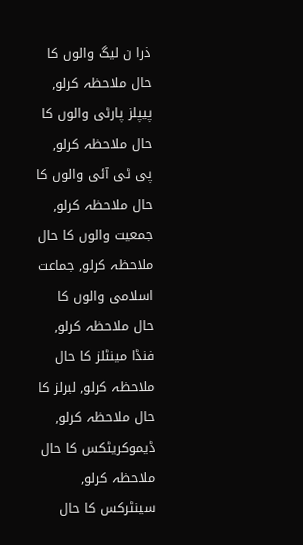ذرا ن لیگ والوں کا حال ملاحظہ کرلو, پیپلز پارٹی والوں کا حال ملاحظہ کرلو, پی ٹی آئی والوں کا حال ملاحظہ کرلو, جمعیت والوں کا حال ملاحظہ کرلو, جماعت اسلامی والوں کا حال ملاحظہ کرلو, فنڈا مینٹلز کا حال ملاحظہ کرلو, لبرلز کا حال ملاحظہ کرلو, ڈیموکریٹکس کا حال ملاحظہ کرلو, سینٹرکس کا حال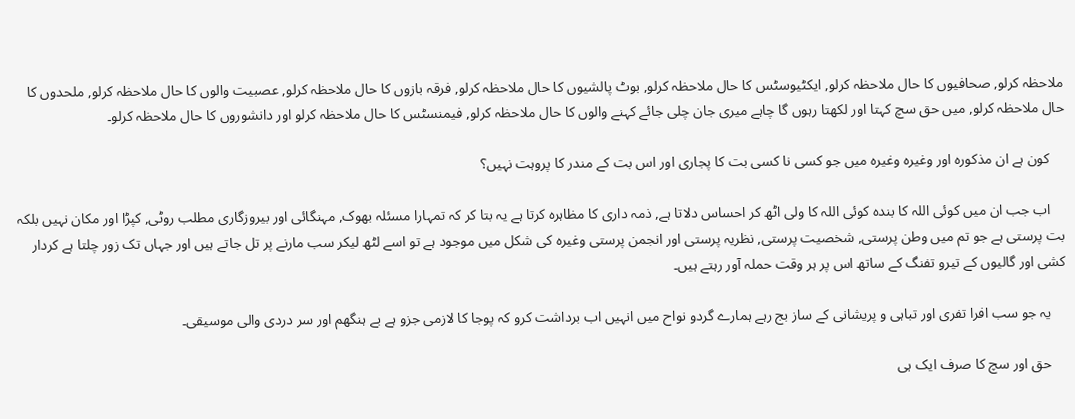ملاحظہ کرلو, صحافیوں کا حال ملاحظہ کرلو, ایکٹیوسٹس کا حال ملاحظہ کرلو, بوٹ پالشیوں کا حال ملاحظہ کرلو, فرقہ بازوں کا حال ملاحظہ کرلو, عصبیت والوں کا حال ملاحظہ کرلو, ملحدوں کا حال ملاحظہ کرلو, میں حق سچ کہتا اور لکھتا رہوں گا چاہے میری جان چلی جائے کہنے والوں کا حال ملاحظہ کرلو, فیمنسٹس کا حال ملاحظہ کرلو اور دانشوروں کا حال ملاحظہ کرلو۔

    کون ہے ان مذکورہ اور وغیرہ وغیرہ میں جو کسی نا کسی بت کا پجاری اور اس بت کے مندر کا پروہت نہیں؟

    اب جب ان میں کوئی اللہ کا بندہ کوئی اللہ کا ولی اٹھ کر احساس دلاتا ہے, ذمہ داری کا مظاہرہ کرتا ہے یہ بتا کر کہ تمہارا مسئلہ بھوک, مہنگائی اور بیروزگاری مطلب روٹی, کپڑا اور مکان نہیں بلکہ بت پرستی ہے جو تم میں وطن پرستی, شخصیت پرستی, نظریہ پرستی اور انجمن پرستی وغیرہ کی شکل میں موجود ہے تو اسے لٹھ لیکر سب مارنے پر تل جاتے ہیں اور جہاں تک زور چلتا ہے کردار کشی اور گالیوں کے تیرو تفنگ کے ساتھ اس پر ہر وقت حملہ آور رہتے ہیں۔

    یہ جو سب افرا تفری اور تباہی و پریشانی کے ساز بج رہے ہمارے گردو نواح میں انہیں اب برداشت کرو کہ پوجا کا لازمی جزو ہے بے ہنگھم اور سر دردی والی موسیقی۔

    حق اور سچ کا صرف ایک ہی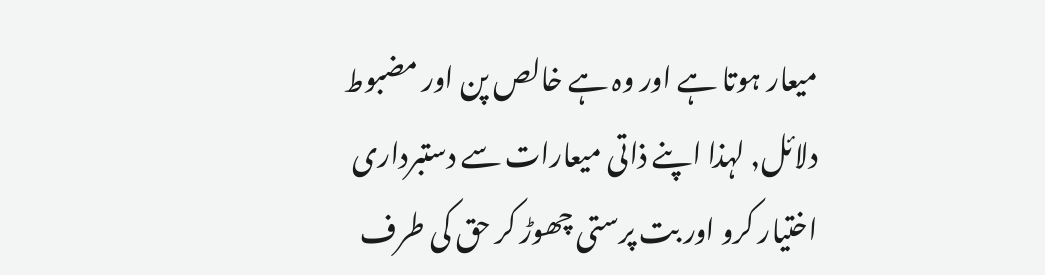میعار ہوتا ہے اور وہ ہے خالص پن اور مضبوط دلائل, لہذا اپنے ذاتی میعارات سے دستبرداری اختیار کرو اور بت پرستی چھوڑ کر حق کی طرف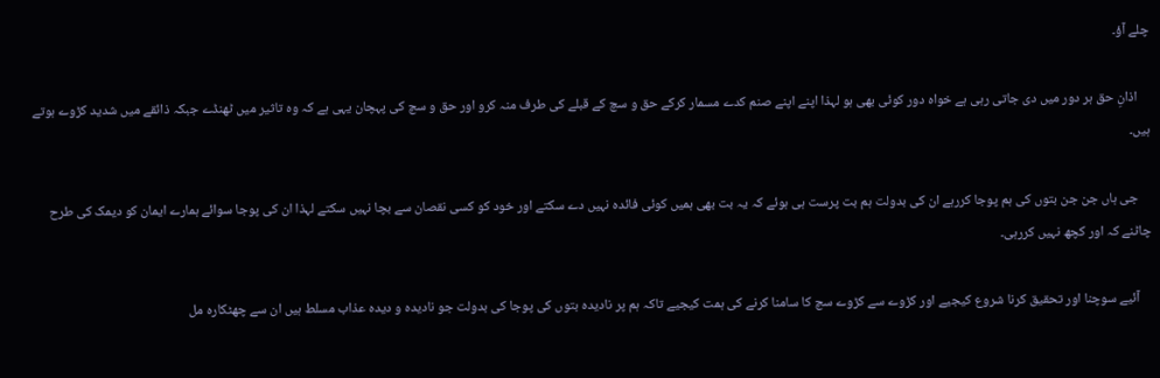چلے آؤ۔

    اذانِ حق ہر دور میں دی جاتی رہی ہے خواہ دور کوئی بھی ہو لہذا اپنے اپنے صنم کدے مسمار کرکے حق و سچ کے قبلے کی طرف منہ کرو اور حق و سچ کی پہچان یہی ہے کہ وہ تاثیر میں ٹھنڈے جبکہ ذائقے میں شدید کڑوے ہوتے ہیں۔

    جی ہاں جن جن بتوں کی ہم پوجا کررہے ان کی بدولت ہم بت پرست ہی ہوئے کہ یہ بت بھی ہمیں کوئی فائدہ نہیں دے سکتے اور خود کو کسی نقصان سے بچا نہیں سکتے لہذا ان کی پوجا سوائے ہمارے ایمان کو دیمک کی طرح چاٹنے کہ اور کچھ نہیں کررہی۔

    آئیے سوچنا اور تحقیق کرنا شروع کیجیے اور کڑوے سے کڑوے سچ کا سامنا کرنے کی ہمت کیجیے تاکہ ہم پر نادیدہ بتوں کی پوجا کی بدولت جو نادیدہ و دیدہ عذاب مسلط ہیں ان سے چھٹکارہ مل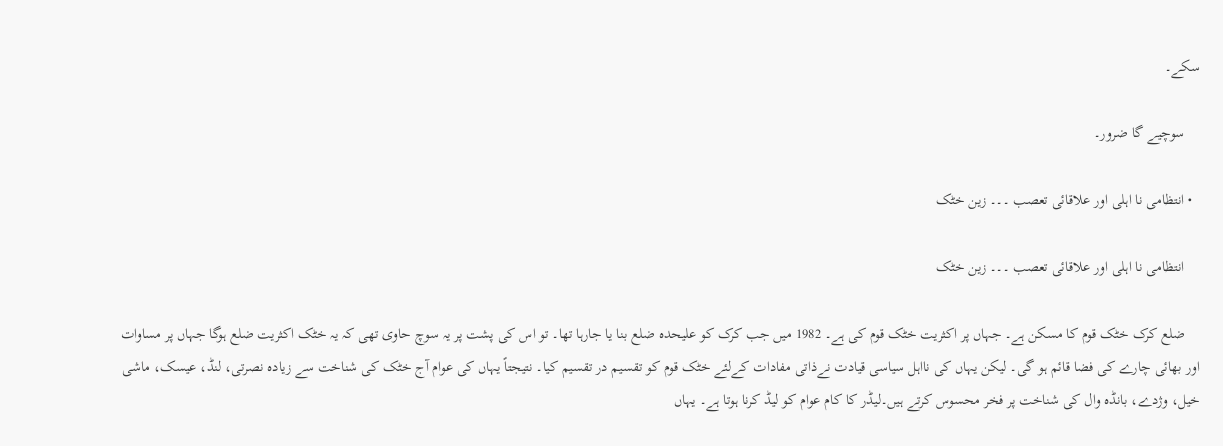سکے۔

    سوچیے گا ضرور۔

  • انتظامی نا اہلی اور علاقائی تعصب ۔۔۔ زین خٹک

    انتظامی نا اہلی اور علاقائی تعصب ۔۔۔ زین خٹک

    ضلع کرک خٹک قوم کا مسکن ہے۔ جہاں پر اکثریت خٹک قوم کی ہے۔ 1982 میں جب کرک کو علیحدہ ضلع بنا یا جارہا تھا۔ تو اس کی پشت پر یہ سوچ حاوی تھی کہ یہ خٹک اکثریت ضلع ہوگا جہاں پر مساوات اور بھائی چارے کی فضا قائم ہو گی۔ لیکن یہاں کی نااہل سیاسی قیادت نےذاتی مفادات کےلئے خٹک قوم کو تقسیم در تقسیم کیا۔ نتیجتاً یہاں کی عوام آج خٹک کی شناخت سے زیادہ نصرتی، لنڈ، عیسک، ماشی خیل، وژدے، بانڈہ وال کی شناخت پر فخر محسوس کرتے ہیں۔لیڈر کا کام عوام کو لیڈ کرنا ہوتا ہے۔ یہاں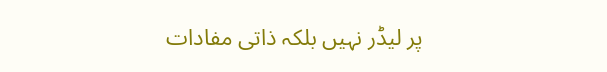پر لیڈر نہیں بلکہ ذاتی مفادات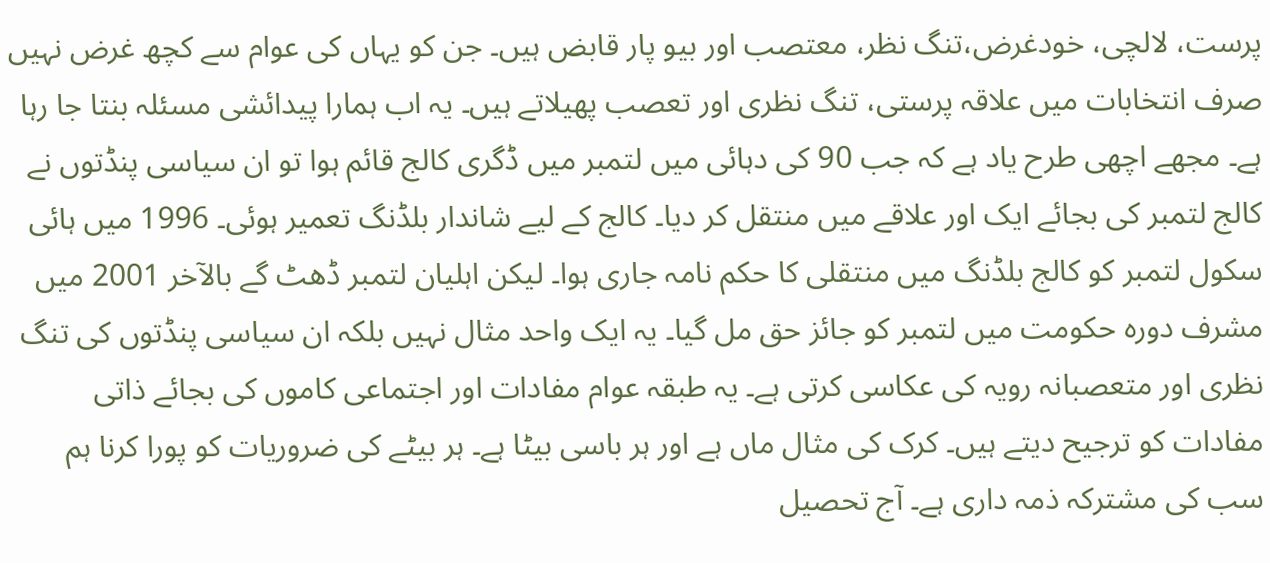پرست، لالچی، خودغرض،تنگ نظر، معتصب اور بیو پار قابض ہیں۔ جن کو یہاں کی عوام سے کچھ غرض نہیں صرف انتخابات میں علاقہ پرستی، تنگ نظری اور تعصب پھیلاتے ہیں۔ یہ اب ہمارا پیدائشی مسئلہ بنتا جا رہا ہے۔ مجھے اچھی طرح یاد ہے کہ جب 90 کی دہائی میں لتمبر میں ڈگری کالج قائم ہوا تو ان سیاسی پنڈتوں نے کالج لتمبر کی بجائے ایک اور علاقے میں منتقل کر دیا۔ کالج کے لیے شاندار بلڈنگ تعمیر ہوئی۔ 1996 میں ہائی سکول لتمبر کو کالج بلڈنگ میں منتقلی کا حکم نامہ جاری ہوا۔ لیکن اہلیان لتمبر ڈھٹ گے بالآخر 2001 میں مشرف دورہ حکومت میں لتمبر کو جائز حق مل گیا۔ یہ ایک واحد مثال نہیں بلکہ ان سیاسی پنڈتوں کی تنگ نظری اور متعصبانہ رویہ کی عکاسی کرتی ہے۔ یہ طبقہ عوام مفادات اور اجتماعی کاموں کی بجائے ذاتی مفادات کو ترجیح دیتے ہیں۔ کرک کی مثال ماں ہے اور ہر باسی بیٹا ہے۔ ہر بیٹے کی ضروریات کو پورا کرنا ہم سب کی مشترکہ ذمہ داری ہے۔ آج تحصیل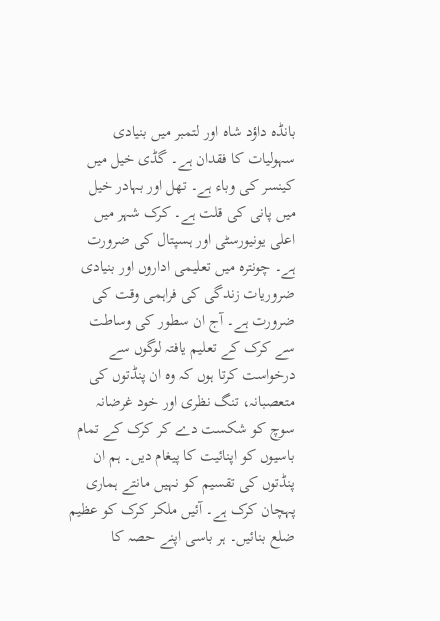بانڈہ داؤد شاہ اور لتمبر میں بنیادی سہولیات کا فقدان ہے۔ گڈی خیل میں کینسر کی وباء ہے۔ تھل اور بہادر خیل میں پانی کی قلت ہے۔ کرک شہر میں اعلی یونیورسٹی اور ہسپتال کی ضرورت ہے۔ چونترہ میں تعلیمی اداروں اور بنیادی ضروریات زندگی کی فراہمی وقت کی ضرورت ہے۔ آج ان سطور کی وساطت سے کرک کے تعلیم یافتہ لوگوں سے درخواست کرتا ہوں کہ وہ ان پنڈتوں کی متعصبانہ، تنگ نظری اور خود غرضانہ سوچ کو شکست دے کر کرک کے تمام باسیوں کو اپنائیت کا پیغام دیں۔ ہم ان پنڈتوں کی تقسیم کو نہیں مانتے ہماری پہچان کرک ہے۔ آئیں ملکر کرک کو عظیم ضلع بنائیں۔ ہر باسی اپنے حصہ کا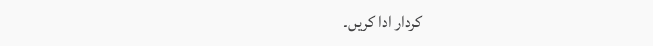کردار ادا کریں۔